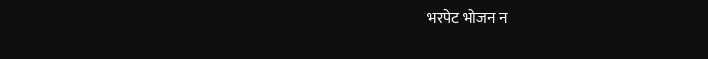भरपेट भोजन न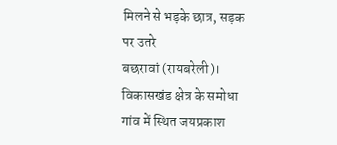मिलने से भड़के छात्र, सड़क पर उतरे
बछरावां (रायबरेली)। विकासखंड क्षेत्र के समोधा गांव में स्थित जयप्रकाश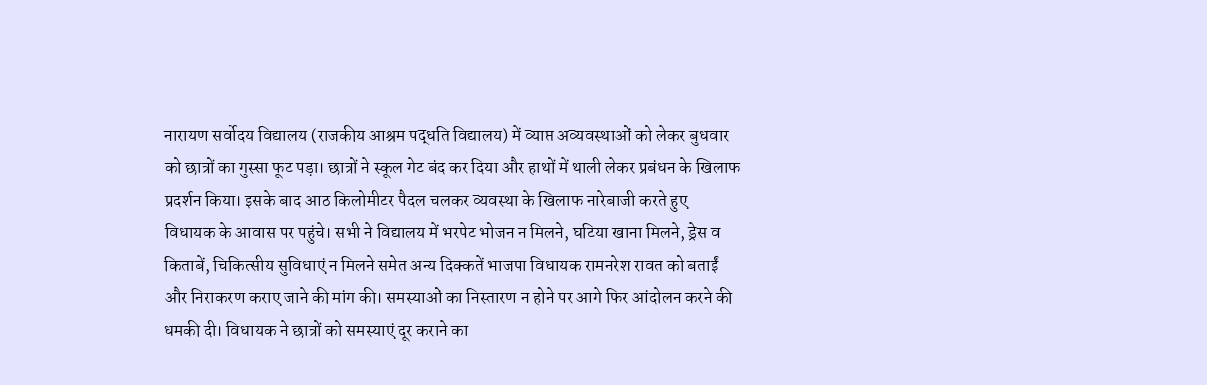नारायण सर्वोदय विद्यालय (राजकीय आश्रम पद्धति विद्यालय) में व्याप्त अव्यवस्थाओं को लेकर बुधवार को छात्रों का गुस्सा फूट पड़ा। छात्रों ने स्कूल गेट बंद कर दिया और हाथों में थाली लेकर प्रबंधन के खिलाफ प्रदर्शन किया। इसके बाद आठ किलोमीटर पैदल चलकर व्यवस्था के खिलाफ नारेबाजी करते हुए विधायक के आवास पर पहुंचे। सभी ने विद्यालय में भरपेट भोजन न मिलने, घटिया खाना मिलने, ड्रेस व किताबें, चिकित्सीय सुविधाएं न मिलने समेत अन्य दिक्कतें भाजपा विधायक रामनरेश रावत को बताईं और निराकरण कराए जाने की मांग की। समस्याओं का निस्तारण न होने पर आगे फिर आंदोलन करने की धमकी दी। विधायक ने छात्रों को समस्याएं दूर कराने का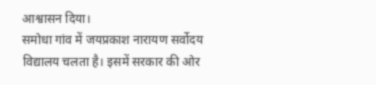आश्वासन दिया।
समोधा गांव में जयप्रकाश नारायण सर्वोदय विद्यालय चलता है। इसमें सरकार की ओर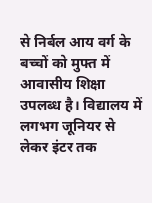से निर्बल आय वर्ग के बच्चों को मुफ्त में आवासीय शिक्षा उपलब्ध है। विद्यालय में लगभग जूनियर से लेकर इंटर तक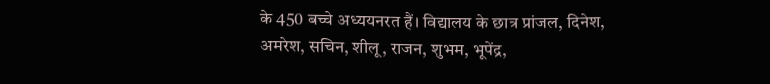के 450 बच्चे अध्ययनरत हैं। विद्यालय के छात्र प्रांजल, दिनेश, अमरेश, सचिन, शीलू, राजन, शुभम, भूपेंद्र,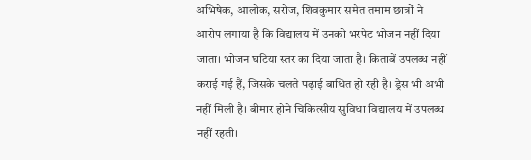अभिषेक, आलोक, सरोज, शिवकुमार समेत तमाम छात्रों ने आरोप लगाया है कि विद्यालय में उनको भरपेट भोजन नहीं दिया जाता। भोजन घटिया स्तर का दिया जाता है। किताबें उपलब्ध नहीं कराई गई हैं, जिसके चलते पढ़ाई बाधित हो रही है। ड्रेस भी अभी नहीं मिली है। बीमार होने चिकित्सीय सुविधा विद्यालय में उपलब्ध नहीं रहती।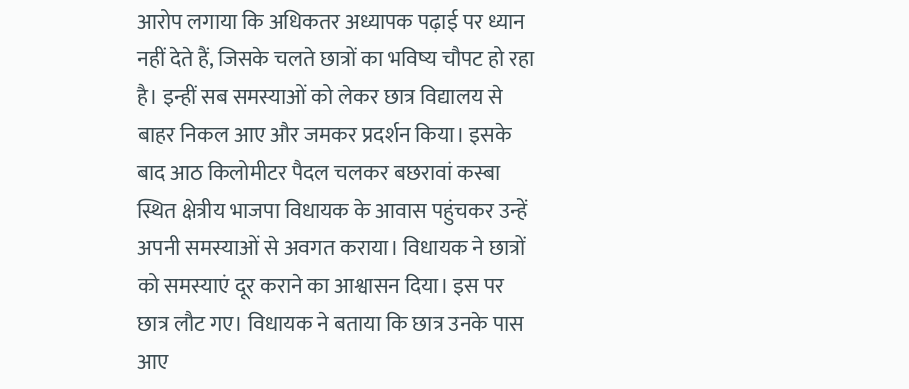आरोप लगाया कि अधिकतर अध्यापक पढ़ाई पर ध्यान नहीं देते हैं, जिसके चलते छात्रों का भविष्य चौपट हो रहा है। इन्हीं सब समस्याओं को लेकर छात्र विद्यालय से बाहर निकल आए और जमकर प्रदर्शन किया। इसके बाद आठ किलोमीटर पैदल चलकर बछरावां कस्बा स्थित क्षेत्रीय भाजपा विधायक के आवास पहुंचकर उन्हें अपनी समस्याओं से अवगत कराया। विधायक ने छात्रों को समस्याएं दूर कराने का आश्वासन दिया। इस पर छात्र लौट गए। विधायक ने बताया कि छात्र उनके पास आए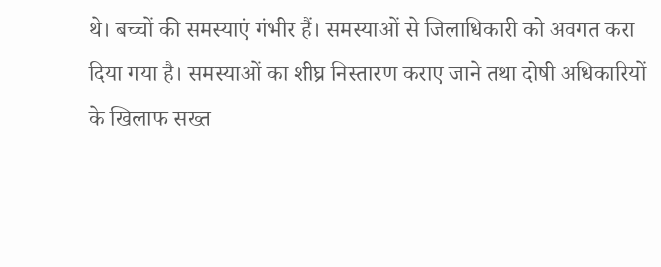थे। बच्चों की समस्याएं गंभीर हैं। समस्याओं से जिलाधिकारी को अवगत करा दिया गया है। समस्याओं का शीघ्र निस्तारण कराए जाने तथा दोषी अधिकारियों के खिलाफ सख्त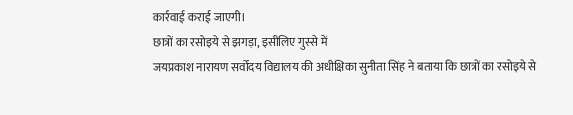कार्रवाई कराई जाएगी।
छात्रों का रसोइये से झगड़ा, इसीलिए गुस्से में
जयप्रकाश नारायण सर्वोदय विद्यालय की अधीक्षिका सुनीता सिंह ने बताया कि छात्रों का रसोइये से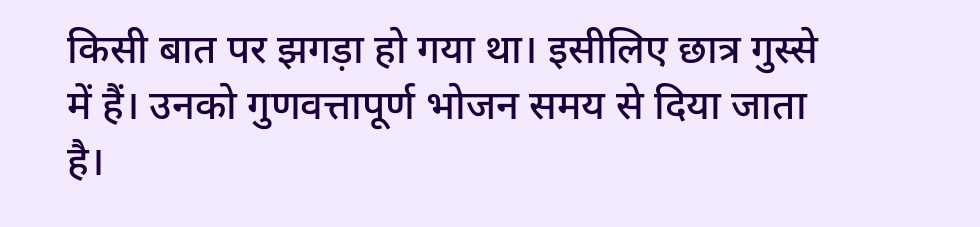किसी बात पर झगड़ा हो गया था। इसीलिए छात्र गुस्से में हैं। उनको गुणवत्तापूर्ण भोजन समय से दिया जाता है।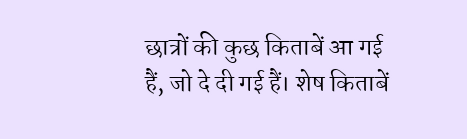छात्रों की कुछ किताबें आ गई हैं, जो दे दी गई हैं। शेष किताबें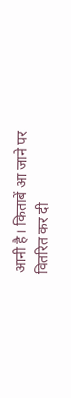आनी है। किताबें आ जाने पर वितरित कर दी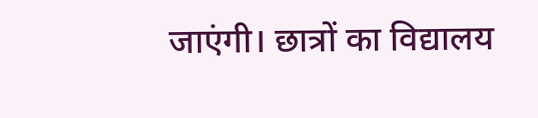जाएंगी। छात्रों का विद्यालय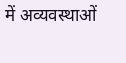में अव्यवस्थाओं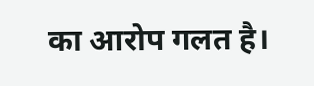का आरोप गलत है।